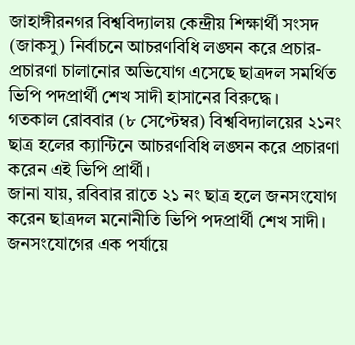জাহাঙ্গীরনগর বিশ্ববিদ্যালয় কেন্দ্রীয় শিক্ষার্থী সংসদ (জাকসু) নির্বাচনে আচরণবিধি লঙ্ঘন করে প্রচার-প্রচারণা চালানোর অভিযোগ এসেছে ছাত্রদল সমর্থিত ভিপি পদপ্রার্থী শেখ সাদী হাসানের বিরুদ্ধে।
গতকাল রোববার (৮ সেপ্টেম্বর) বিশ্ববিদ্যালয়ের ২১নং ছাত্র হলের ক্যান্টিনে আচরণবিধি লঙ্ঘন করে প্রচারণা করেন এই ভিপি প্রার্থী।
জানা যায়, রবিবার রাতে ২১ নং ছাত্র হলে জনসংযোগ করেন ছাত্রদল মনোনীতি ভিপি পদপ্রার্থী শেখ সাদী। জনসংযোগের এক পর্যায়ে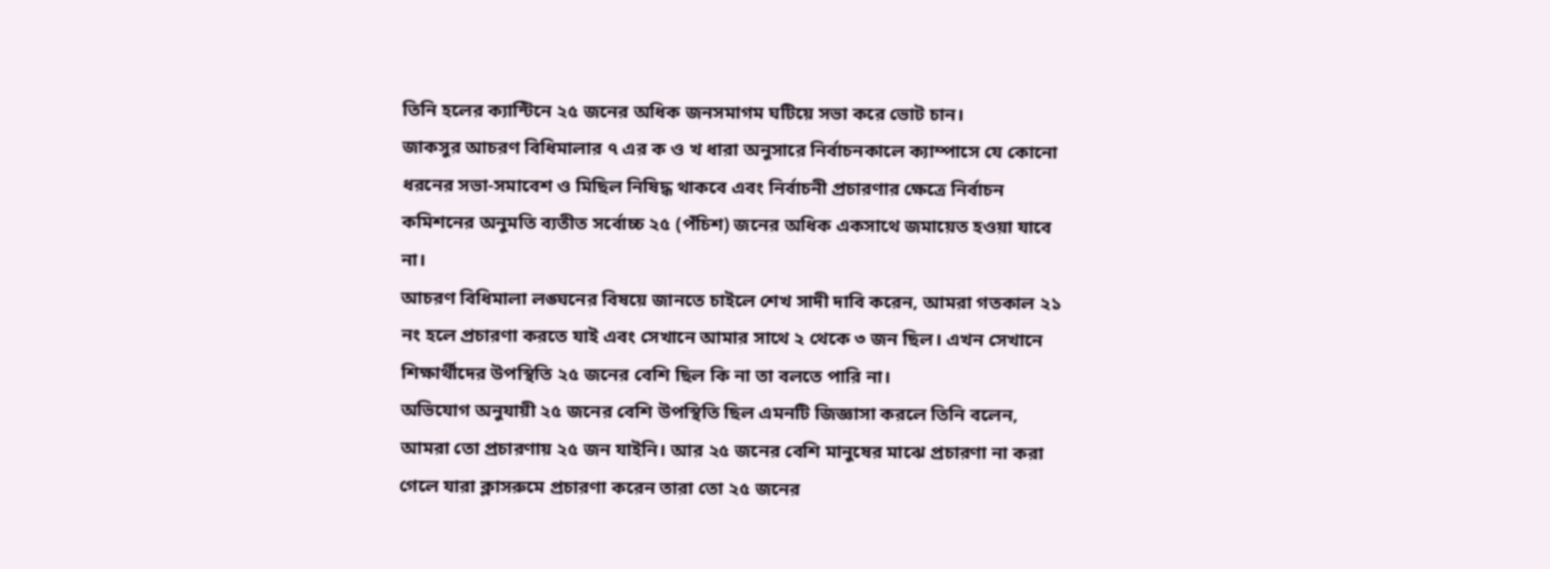তিনি হলের ক্যান্টিনে ২৫ জনের অধিক জনসমাগম ঘটিয়ে সভা করে ভোট চান।
জাকসুর আচরণ বিধিমালার ৭ এর ক ও খ ধারা অনুসারে নির্বাচনকালে ক্যাম্পাসে যে কোনো ধরনের সভা-সমাবেশ ও মিছিল নিষিদ্ধ থাকবে এবং নির্বাচনী প্রচারণার ক্ষেত্রে নির্বাচন কমিশনের অনুমতি ব্যতীত সর্বোচ্চ ২৫ (পঁচিশ) জনের অধিক একসাথে জমায়েত হওয়া যাবে না।
আচরণ বিধিমালা লঙ্ঘনের বিষয়ে জানতে চাইলে শেখ সাদী দাবি করেন, আমরা গতকাল ২১ নং হলে প্রচারণা করতে যাই এবং সেখানে আমার সাথে ২ থেকে ৩ জন ছিল। এখন সেখানে শিক্ষার্থীদের উপস্থিতি ২৫ জনের বেশি ছিল কি না তা বলতে পারি না।
অভিযোগ অনুযায়ী ২৫ জনের বেশি উপস্থিতি ছিল এমনটি জিজ্ঞাসা করলে তিনি বলেন, আমরা তো প্রচারণায় ২৫ জন যাইনি। আর ২৫ জনের বেশি মানুষের মাঝে প্রচারণা না করা গেলে যারা ক্লাসরুমে প্রচারণা করেন তারা তো ২৫ জনের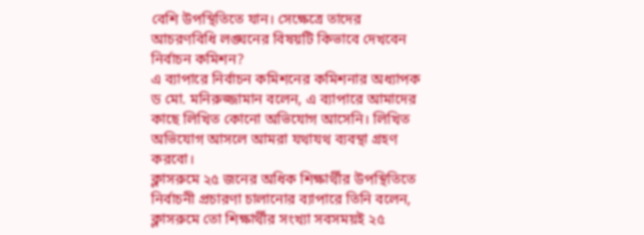বেশি উপস্থিতিতে যান। সেক্ষেত্রে তাদের আচরণবিধি লঙ্ঘনের বিষয়টি কিভাবে দেখবেন নির্বাচন কমিশন?
এ ব্যাপারে নির্বাচন কমিশনের কমিশনার অধ্যাপক ড মো. মনিরুজ্জামান বলেন, এ ব্যাপারে আমাদের কাছে লিখিত কোনো অভিযোগ আসেনি। লিখিত অভিযোগ আসলে আমরা যথাযথ ব্যবস্থা গ্রহণ করবো।
ক্লাসরুমে ২৫ জনের অধিক শিক্ষার্থীর উপস্থিতিতে নির্বাচনী প্রচারণা চালানোর ব্যাপারে তিনি বলেন, ক্লাসরুমে তো শিক্ষার্থীর সংখ্যা সবসময়ই ২৫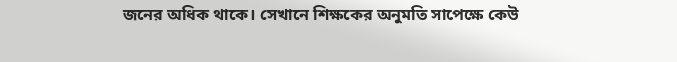জনের অধিক থাকে। সেখানে শিক্ষকের অনুমতি সাপেক্ষে কেউ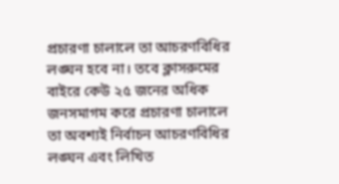প্রচারণা চালালে তা আচরণবিধির লঙ্ঘন হবে না। তবে ক্লাসরুমের বাইরে কেউ ২৫ জনের অধিক জনসমাগম করে প্রচারণা চালালে তা অবশ্যই নির্বাচন আচরণবিধির লঙ্ঘন এবং লিখিত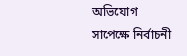অভিযোগ সাপেক্ষে নির্বাচনী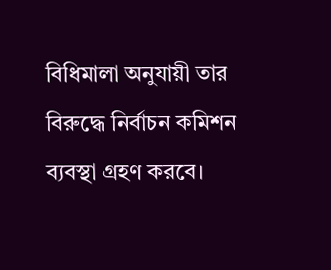বিধিমালা অনুযায়ী তার বিরুদ্ধে নির্বাচন কমিশন ব্যবস্থা গ্রহণ করবে।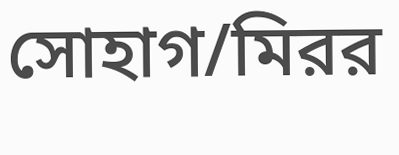সোহাগ/মিরর